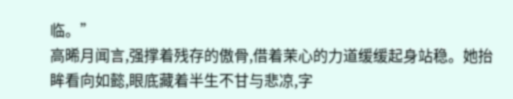临。”
高晞月闻言,强撑着残存的傲骨,借着茉心的力道缓缓起身站稳。她抬眸看向如懿,眼底藏着半生不甘与悲凉,字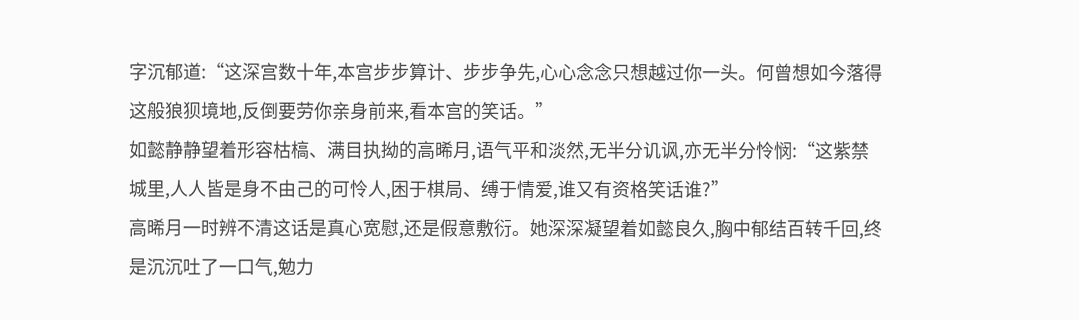字沉郁道:“这深宫数十年,本宫步步算计、步步争先,心心念念只想越过你一头。何曾想如今落得这般狼狈境地,反倒要劳你亲身前来,看本宫的笑话。”
如懿静静望着形容枯槁、满目执拗的高晞月,语气平和淡然,无半分讥讽,亦无半分怜悯:“这紫禁城里,人人皆是身不由己的可怜人,困于棋局、缚于情爱,谁又有资格笑话谁?”
高晞月一时辨不清这话是真心宽慰,还是假意敷衍。她深深凝望着如懿良久,胸中郁结百转千回,终是沉沉吐了一口气,勉力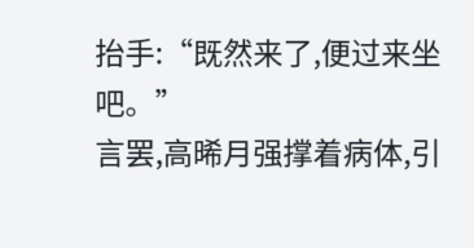抬手:“既然来了,便过来坐吧。”
言罢,高晞月强撑着病体,引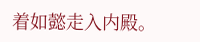着如懿走入内殿。